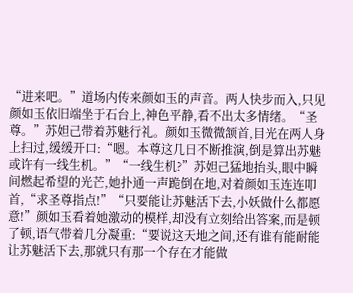“进来吧。”道场内传来颜如玉的声音。两人快步而入,只见颜如玉依旧端坐于石台上,神色平静,看不出太多情绪。“圣尊。”苏妲己带着苏魅行礼。颜如玉微微颔首,目光在两人身上扫过,缓缓开口:“嗯。本尊这几日不断推演,倒是算出苏魅或许有一线生机。”“一线生机?”苏妲己猛地抬头,眼中瞬间燃起希望的光芒,她扑通一声跪倒在地,对着颜如玉连连叩首,“求圣尊指点!”“只要能让苏魅活下去,小妖做什么都愿意!”颜如玉看着她激动的模样,却没有立刻给出答案,而是顿了顿,语气带着几分凝重:“要说这天地之间,还有谁有能耐能让苏魅活下去,那就只有那一个存在才能做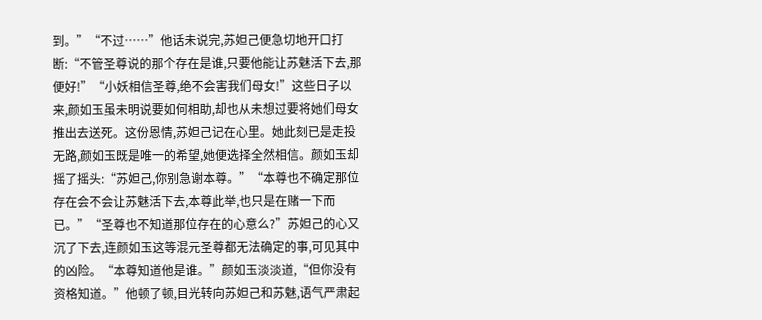到。”“不过……”他话未说完,苏妲己便急切地开口打断:“不管圣尊说的那个存在是谁,只要他能让苏魅活下去,那便好!”“小妖相信圣尊,绝不会害我们母女!”这些日子以来,颜如玉虽未明说要如何相助,却也从未想过要将她们母女推出去送死。这份恩情,苏妲己记在心里。她此刻已是走投无路,颜如玉既是唯一的希望,她便选择全然相信。颜如玉却摇了摇头:“苏妲己,你别急谢本尊。”“本尊也不确定那位存在会不会让苏魅活下去,本尊此举,也只是在赌一下而已。”“圣尊也不知道那位存在的心意么?”苏妲己的心又沉了下去,连颜如玉这等混元圣尊都无法确定的事,可见其中的凶险。“本尊知道他是谁。”颜如玉淡淡道,“但你没有资格知道。”他顿了顿,目光转向苏妲己和苏魅,语气严肃起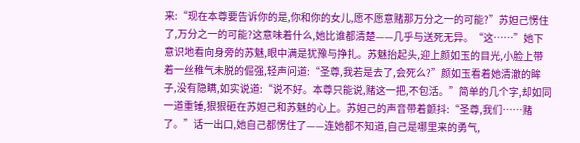来:“现在本尊要告诉你的是,你和你的女儿,愿不愿意赌那万分之一的可能?”苏妲己愣住了,万分之一的可能?这意味着什么,她比谁都清楚——几乎与送死无异。“这……”她下意识地看向身旁的苏魅,眼中满是犹豫与挣扎。苏魅抬起头,迎上颜如玉的目光,小脸上带着一丝稚气未脱的倔强,轻声问道:“圣尊,我若是去了,会死么?”颜如玉看着她清澈的眸子,没有隐瞒,如实说道:“说不好。本尊只能说,赌这一把,不包活。”简单的几个字,却如同一道重锤,狠狠砸在苏妲己和苏魅的心上。苏妲己的声音带着颤抖:“圣尊,我们……赌了。”话一出口,她自己都愣住了——连她都不知道,自己是哪里来的勇气,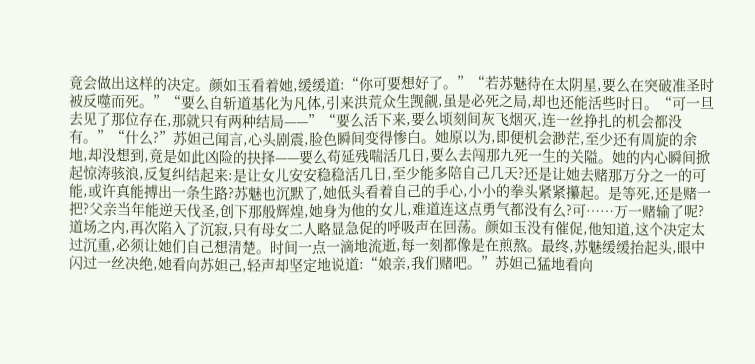竟会做出这样的决定。颜如玉看着她,缓缓道:“你可要想好了。”“若苏魅待在太阴星,要么在突破准圣时被反噬而死。”“要么自斩道基化为凡体,引来洪荒众生觊觎,虽是必死之局,却也还能活些时日。“可一旦去见了那位存在,那就只有两种结局——”“要么活下来,要么顷刻间灰飞烟灭,连一丝挣扎的机会都没有。”“什么?”苏妲己闻言,心头剧震,脸色瞬间变得惨白。她原以为,即便机会渺茫,至少还有周旋的余地,却没想到,竟是如此凶险的抉择——要么苟延残喘活几日,要么去闯那九死一生的关隘。她的内心瞬间掀起惊涛骇浪,反复纠结起来:是让女儿安安稳稳活几日,至少能多陪自己几天?还是让她去赌那万分之一的可能,或许真能搏出一条生路?苏魅也沉默了,她低头看着自己的手心,小小的拳头紧紧攥起。是等死,还是赌一把?父亲当年能逆天伐圣,创下那般辉煌,她身为他的女儿,难道连这点勇气都没有么?可……万一赌输了呢?道场之内,再次陷入了沉寂,只有母女二人略显急促的呼吸声在回荡。颜如玉没有催促,他知道,这个决定太过沉重,必须让她们自己想清楚。时间一点一滴地流逝,每一刻都像是在煎熬。最终,苏魅缓缓抬起头,眼中闪过一丝决绝,她看向苏妲己,轻声却坚定地说道:“娘亲,我们赌吧。”苏妲己猛地看向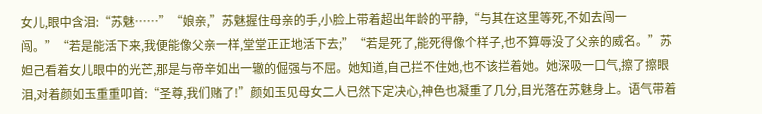女儿,眼中含泪:“苏魅……”“娘亲,”苏魅握住母亲的手,小脸上带着超出年龄的平静,“与其在这里等死,不如去闯一闯。”“若是能活下来,我便能像父亲一样,堂堂正正地活下去;”“若是死了,能死得像个样子,也不算辱没了父亲的威名。”苏妲己看着女儿眼中的光芒,那是与帝辛如出一辙的倔强与不屈。她知道,自己拦不住她,也不该拦着她。她深吸一口气,擦了擦眼泪,对着颜如玉重重叩首:“圣尊,我们赌了!”颜如玉见母女二人已然下定决心,神色也凝重了几分,目光落在苏魅身上。语气带着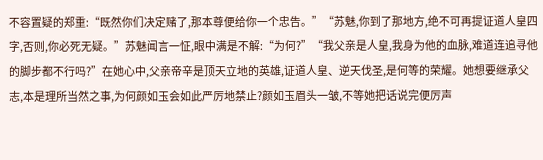不容置疑的郑重:“既然你们决定赌了,那本尊便给你一个忠告。”“苏魅,你到了那地方,绝不可再提证道人皇四字,否则,你必死无疑。”苏魅闻言一怔,眼中满是不解:“为何?”“我父亲是人皇,我身为他的血脉,难道连追寻他的脚步都不行吗?”在她心中,父亲帝辛是顶天立地的英雄,证道人皇、逆天伐圣,是何等的荣耀。她想要继承父志,本是理所当然之事,为何颜如玉会如此严厉地禁止?颜如玉眉头一皱,不等她把话说完便厉声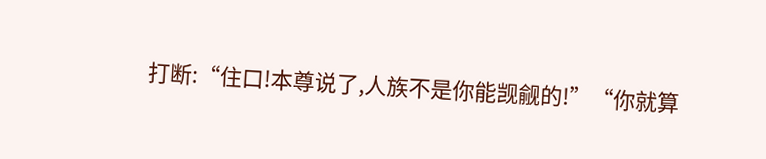打断:“住口!本尊说了,人族不是你能觊觎的!”“你就算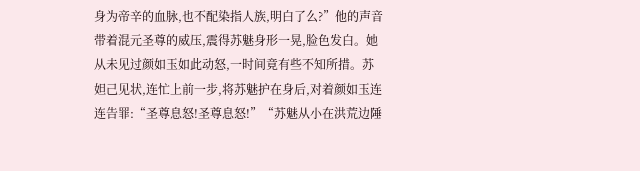身为帝辛的血脉,也不配染指人族,明白了么?”他的声音带着混元圣尊的威压,震得苏魅身形一晃,脸色发白。她从未见过颜如玉如此动怒,一时间竟有些不知所措。苏妲己见状,连忙上前一步,将苏魅护在身后,对着颜如玉连连告罪:“圣尊息怒!圣尊息怒!”“苏魅从小在洪荒边陲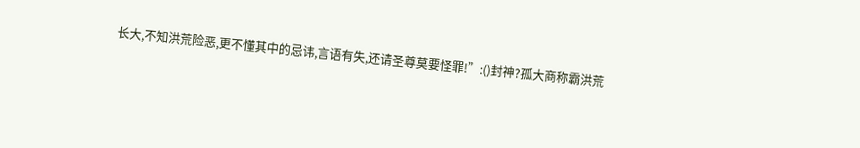长大,不知洪荒险恶,更不懂其中的忌讳,言语有失,还请圣尊莫要怪罪!”:()封神?孤大商称霸洪荒